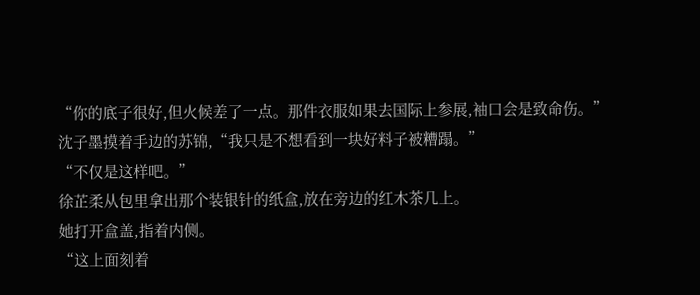“你的底子很好,但火候差了一点。那件衣服如果去国际上参展,袖口会是致命伤。”
沈子墨摸着手边的苏锦,“我只是不想看到一块好料子被糟蹋。”
“不仅是这样吧。”
徐芷柔从包里拿出那个装银针的纸盒,放在旁边的红木茶几上。
她打开盒盖,指着内侧。
“这上面刻着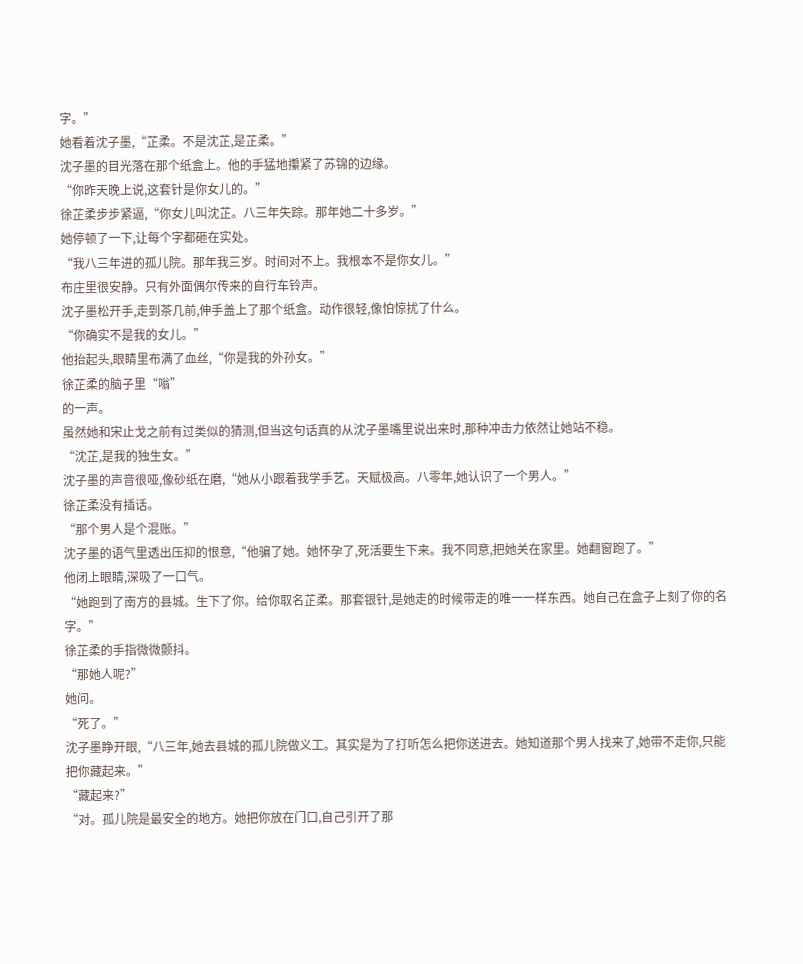字。”
她看着沈子墨,“芷柔。不是沈芷,是芷柔。”
沈子墨的目光落在那个纸盒上。他的手猛地攥紧了苏锦的边缘。
“你昨天晚上说,这套针是你女儿的。”
徐芷柔步步紧逼,“你女儿叫沈芷。八三年失踪。那年她二十多岁。”
她停顿了一下,让每个字都砸在实处。
“我八三年进的孤儿院。那年我三岁。时间对不上。我根本不是你女儿。”
布庄里很安静。只有外面偶尔传来的自行车铃声。
沈子墨松开手,走到茶几前,伸手盖上了那个纸盒。动作很轻,像怕惊扰了什么。
“你确实不是我的女儿。”
他抬起头,眼睛里布满了血丝,“你是我的外孙女。”
徐芷柔的脑子里“嗡”
的一声。
虽然她和宋止戈之前有过类似的猜测,但当这句话真的从沈子墨嘴里说出来时,那种冲击力依然让她站不稳。
“沈芷,是我的独生女。”
沈子墨的声音很哑,像砂纸在磨,“她从小跟着我学手艺。天赋极高。八零年,她认识了一个男人。”
徐芷柔没有插话。
“那个男人是个混账。”
沈子墨的语气里透出压抑的恨意,“他骗了她。她怀孕了,死活要生下来。我不同意,把她关在家里。她翻窗跑了。”
他闭上眼睛,深吸了一口气。
“她跑到了南方的县城。生下了你。给你取名芷柔。那套银针,是她走的时候带走的唯一一样东西。她自己在盒子上刻了你的名字。”
徐芷柔的手指微微颤抖。
“那她人呢?”
她问。
“死了。”
沈子墨睁开眼,“八三年,她去县城的孤儿院做义工。其实是为了打听怎么把你送进去。她知道那个男人找来了,她带不走你,只能把你藏起来。”
“藏起来?”
“对。孤儿院是最安全的地方。她把你放在门口,自己引开了那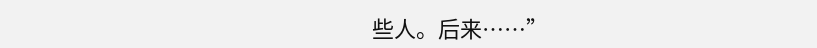些人。后来……”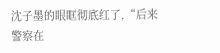沈子墨的眼眶彻底红了,“后来警察在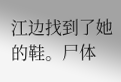江边找到了她的鞋。尸体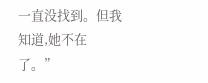一直没找到。但我知道,她不在了。”